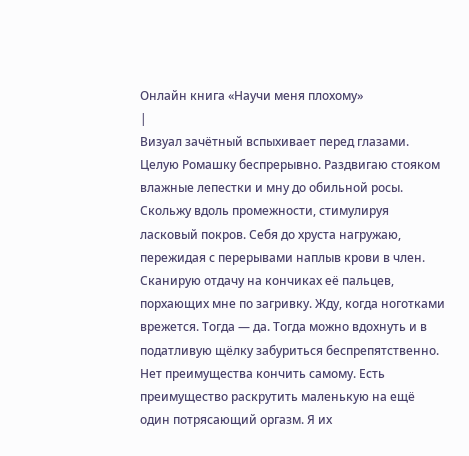Онлайн книга «Научи меня плохому»
|
Визуал зачётный вспыхивает перед глазами. Целую Ромашку беспрерывно. Раздвигаю стояком влажные лепестки и мну до обильной росы. Скольжу вдоль промежности, стимулируя ласковый покров. Себя до хруста нагружаю, пережидая с перерывами наплыв крови в член. Сканирую отдачу на кончиках её пальцев, порхающих мне по загривку. Жду, когда ноготками врежется. Тогда — да. Тогда можно вдохнуть и в податливую щёлку забуриться беспрепятственно. Нет преимущества кончить самому. Есть преимущество раскрутить маленькую на ещё один потрясающий оргазм. Я их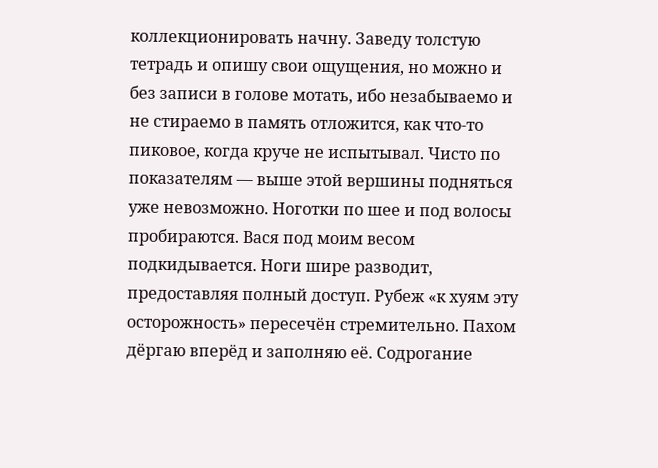коллекционировать начну. Заведу толстую тетрадь и опишу свои ощущения, но можно и без записи в голове мотать, ибо незабываемо и не стираемо в память отложится, как что-то пиковое, когда круче не испытывал. Чисто по показателям — выше этой вершины подняться уже невозможно. Ноготки по шее и под волосы пробираются. Вася под моим весом подкидывается. Ноги шире разводит, предоставляя полный доступ. Рубеж «к хуям эту осторожность» пересечён стремительно. Пахом дёргаю вперёд и заполняю её. Содрогание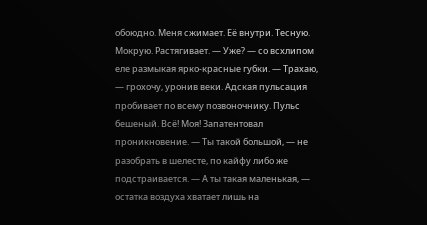обоюдно. Меня сжимает. Её внутри. Тесную. Мокрую. Растягивает. — Уже? — со всхлипом еле размыкая ярко-красные губки. — Трахаю, — грохочу, уронив веки. Адская пульсация пробивает по всему позвоночнику. Пульс бешеный. Всё! Моя! Запатентовал проникновение. — Ты такой большой, — не разобрать в шелесте, по кайфу либо же подстраивается. — А ты такая маленькая, — остатка воздуха хватает лишь на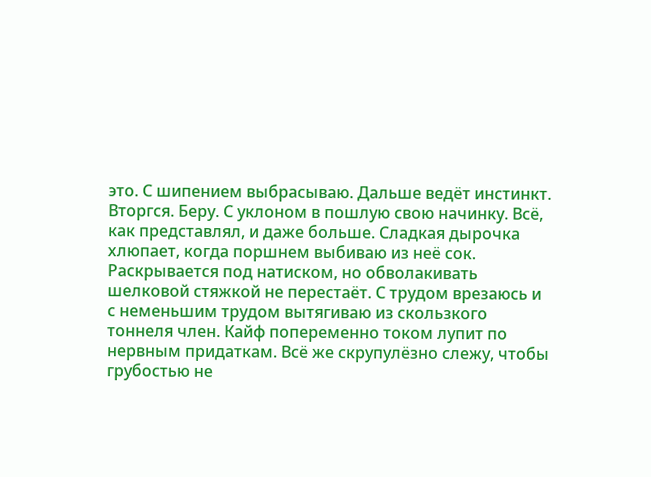это. С шипением выбрасываю. Дальше ведёт инстинкт. Вторгся. Беру. С уклоном в пошлую свою начинку. Всё, как представлял, и даже больше. Сладкая дырочка хлюпает, когда поршнем выбиваю из неё сок. Раскрывается под натиском, но обволакивать шелковой стяжкой не перестаёт. С трудом врезаюсь и с неменьшим трудом вытягиваю из скользкого тоннеля член. Кайф попеременно током лупит по нервным придаткам. Всё же скрупулёзно слежу, чтобы грубостью не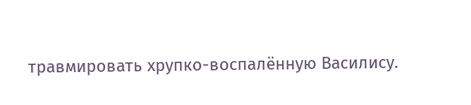травмировать хрупко-воспалённую Василису.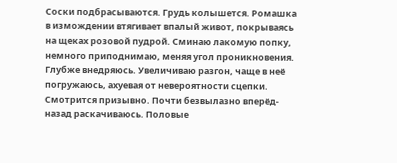Соски подбрасываются. Грудь колышется. Ромашка в измождении втягивает впалый живот, покрываясь на щеках розовой пудрой. Сминаю лакомую попку, немного приподнимаю, меняя угол проникновения. Глубже внедряюсь. Увеличиваю разгон, чаще в неё погружаюсь, ахуевая от невероятности сцепки. Смотрится призывно. Почти безвылазно вперёд-назад раскачиваюсь. Половые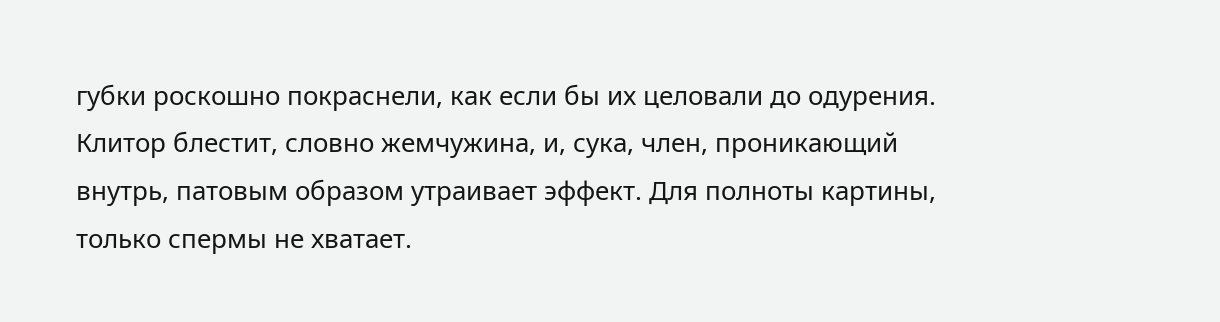губки роскошно покраснели, как если бы их целовали до одурения. Клитор блестит, словно жемчужина, и, сука, член, проникающий внутрь, патовым образом утраивает эффект. Для полноты картины, только спермы не хватает.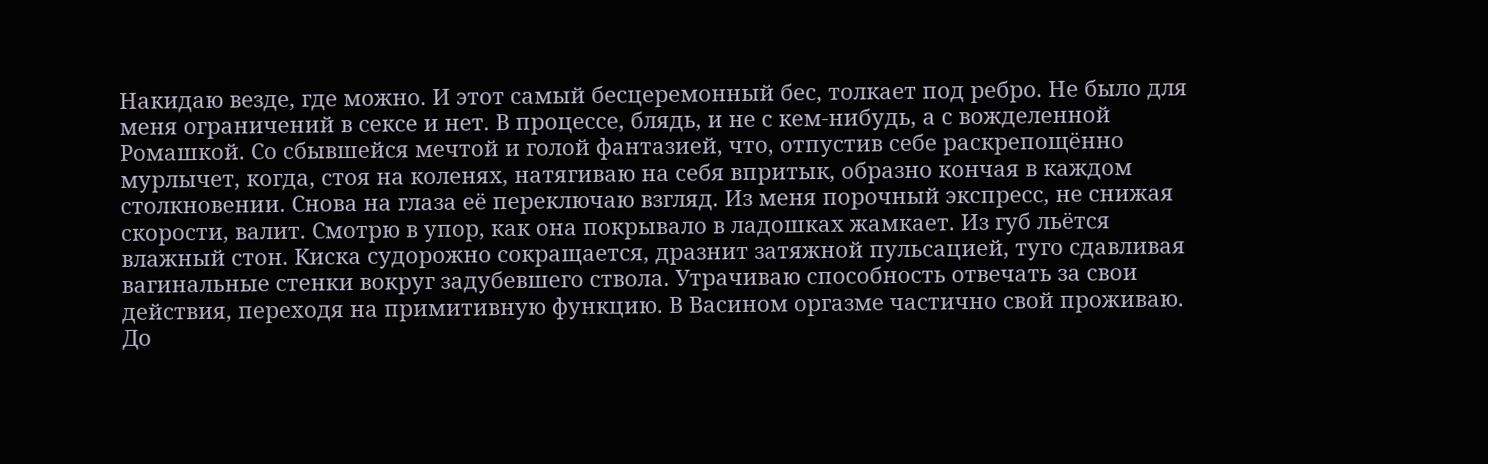Накидаю везде, где можно. И этот самый бесцеремонный бес, толкает под ребро. Не было для меня ограничений в сексе и нет. В процессе, блядь, и не с кем-нибудь, а с вожделенной Ромашкой. Со сбывшейся мечтой и голой фантазией, что, отпустив себе раскрепощённо мурлычет, когда, стоя на коленях, натягиваю на себя впритык, образно кончая в каждом столкновении. Снова на глаза её переключаю взгляд. Из меня порочный экспресс, не снижая скорости, валит. Смотрю в упор, как она покрывало в ладошках жамкает. Из губ льётся влажный стон. Киска судорожно сокращается, дразнит затяжной пульсацией, туго сдавливая вагинальные стенки вокруг задубевшего ствола. Утрачиваю способность отвечать за свои действия, переходя на примитивную функцию. В Васином оргазме частично свой проживаю. До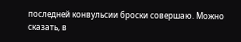последней конвульсии броски совершаю. Можно сказать, в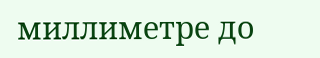миллиметре до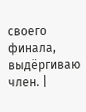своего финала, выдёргиваю член. |